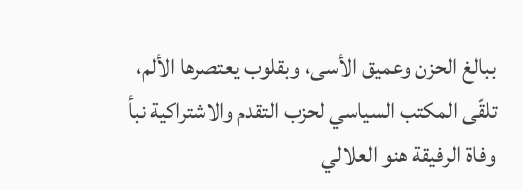ببالغ الحزن وعميق الأسى، وبقلوب يعتصرها الألم، تلقّى المكتب السياسي لحزب التقدم والاشتراكية نبأ وفاة الرفيقة هنو العلالي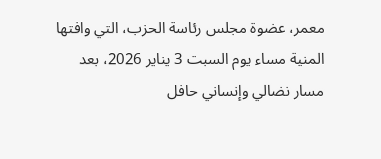معمر، عضوة مجلس رئاسة الحزب، التي وافتها المنية مساء يوم السبت 3 يناير 2026، بعد مسار نضالي وإنساني حافل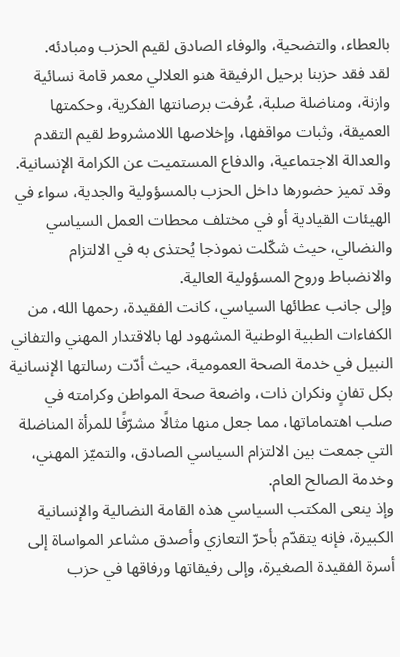بالعطاء، والتضحية، والوفاء الصادق لقيم الحزب ومبادئه.
لقد فقد حزبنا برحيل الرفيقة هنو العلالي معمر قامة نسائية وازنة، ومناضلة صلبة، عُرفت برصانتها الفكرية، وحكمتها العميقة، وثبات مواقفها، وإخلاصها اللامشروط لقيم التقدم والعدالة الاجتماعية، والدفاع المستميت عن الكرامة الإنسانية. وقد تميز حضورها داخل الحزب بالمسؤولية والجدية، سواء في الهيئات القيادية أو في مختلف محطات العمل السياسي والنضالي، حيث شكّلت نموذجا يُحتذى به في الالتزام والانضباط وروح المسؤولية العالية.
وإلى جانب عطائها السياسي، كانت الفقيدة، رحمها الله، من الكفاءات الطبية الوطنية المشهود لها بالاقتدار المهني والتفاني النبيل في خدمة الصحة العمومية، حيث أدّت رسالتها الإنسانية بكل تفانٍ ونكران ذات، واضعة صحة المواطن وكرامته في صلب اهتماماتها، مما جعل منها مثالًا مشرّفًا للمرأة المناضلة التي جمعت بين الالتزام السياسي الصادق، والتميّز المهني، وخدمة الصالح العام.
وإذ ينعى المكتب السياسي هذه القامة النضالية والإنسانية الكبيرة، فإنه يتقدّم بأحرّ التعازي وأصدق مشاعر المواساة إلى أسرة الفقيدة الصغيرة، وإلى رفيقاتها ورفاقها في حزب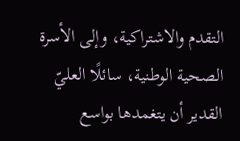التقدم والاشتراكية، وإلى الأسرة الصحية الوطنية، سائلًا العليّ القدير أن يتغمدها بواسع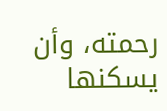رحمته، وأن يسكنها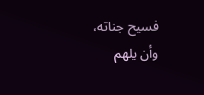فسيح جناته، وأن يلهم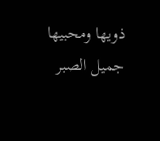ذويها ومحبيها جميل الصبر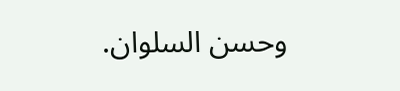وحسن السلوان.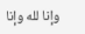وإنا لله وإنا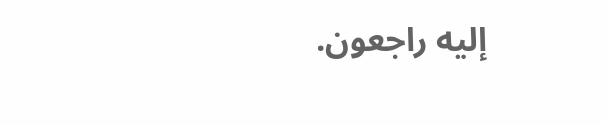إليه راجعون.